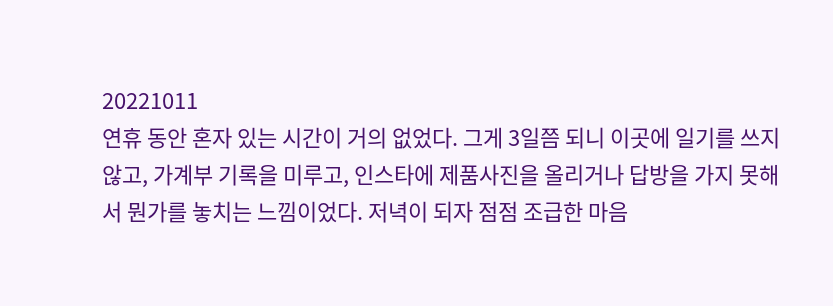20221011
연휴 동안 혼자 있는 시간이 거의 없었다. 그게 3일쯤 되니 이곳에 일기를 쓰지 않고, 가계부 기록을 미루고, 인스타에 제품사진을 올리거나 답방을 가지 못해서 뭔가를 놓치는 느낌이었다. 저녁이 되자 점점 조급한 마음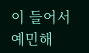이 들어서 예민해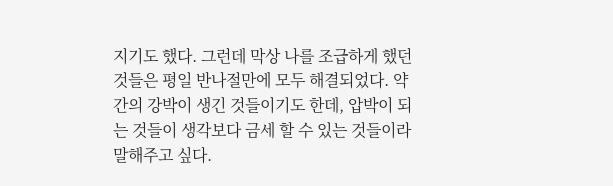지기도 했다. 그런데 막상 나를 조급하게 했던 것들은 평일 반나절만에 모두 해결되었다. 약간의 강박이 생긴 것들이기도 한데, 압박이 되는 것들이 생각보다 금세 할 수 있는 것들이라 말해주고 싶다.